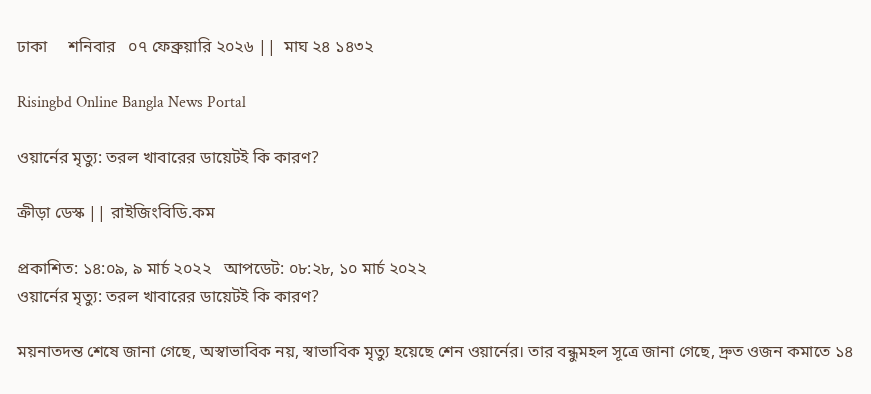ঢাকা     শনিবার   ০৭ ফেব্রুয়ারি ২০২৬ ||  মাঘ ২৪ ১৪৩২

Risingbd Online Bangla News Portal

ওয়ার্নের মৃত্যু: তরল খাবারের ডায়েটই কি কারণ?

ক্রীড়া ডেস্ক || রাইজিংবিডি.কম

প্রকাশিত: ১৪:০৯, ৯ মার্চ ২০২২   আপডেট: ০৮:২৮, ১০ মার্চ ২০২২
ওয়ার্নের মৃত্যু: তরল খাবারের ডায়েটই কি কারণ?

ময়নাতদন্ত শেষে জানা গেছে, অস্বাভাবিক নয়, স্বাভাবিক মৃত্যু হয়েছে শেন ওয়ার্নের। তার বন্ধুমহল সূত্রে জানা গেছে, দ্রুত ওজন কমাতে ১৪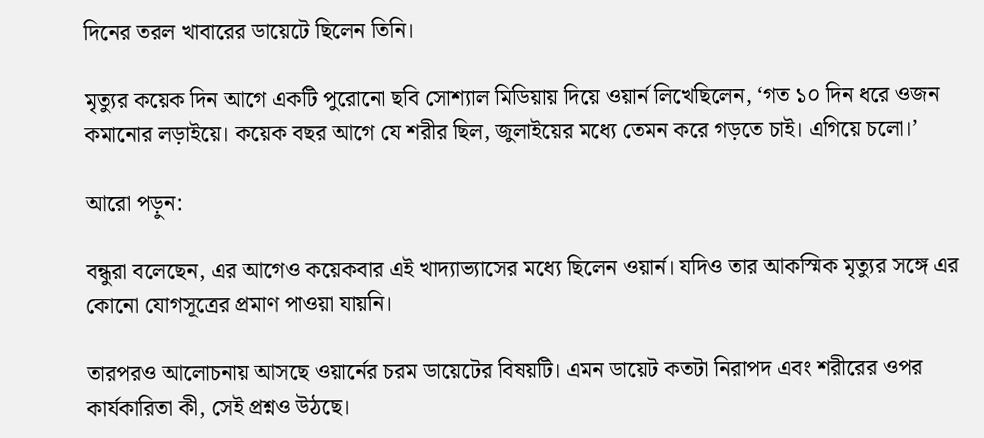দিনের তরল খাবারের ডায়েটে ছিলেন তিনি।

মৃত্যুর কয়েক দিন আগে একটি পুরোনো ছবি সোশ্যাল মিডিয়ায় দিয়ে ওয়ার্ন লিখেছিলেন, ‘গত ১০ দিন ধরে ওজন কমানোর লড়াইয়ে। কয়েক বছর আগে যে শরীর ছিল, জুলাইয়ের মধ্যে তেমন করে গড়তে চাই। এগিয়ে চলো।’

আরো পড়ুন:

বন্ধুরা বলেছেন, এর আগেও কয়েকবার এই খাদ্যাভ্যাসের মধ্যে ছিলেন ওয়ার্ন। যদিও তার আকস্মিক মৃত্যুর সঙ্গে এর কোনো যোগসূত্রের প্রমাণ পাওয়া যায়নি।

তারপরও আলোচনায় আসছে ওয়ার্নের চরম ডায়েটের বিষয়টি। এমন ডায়েট কতটা নিরাপদ এবং শরীরের ওপর কার্যকারিতা কী, সেই প্রশ্নও উঠছে।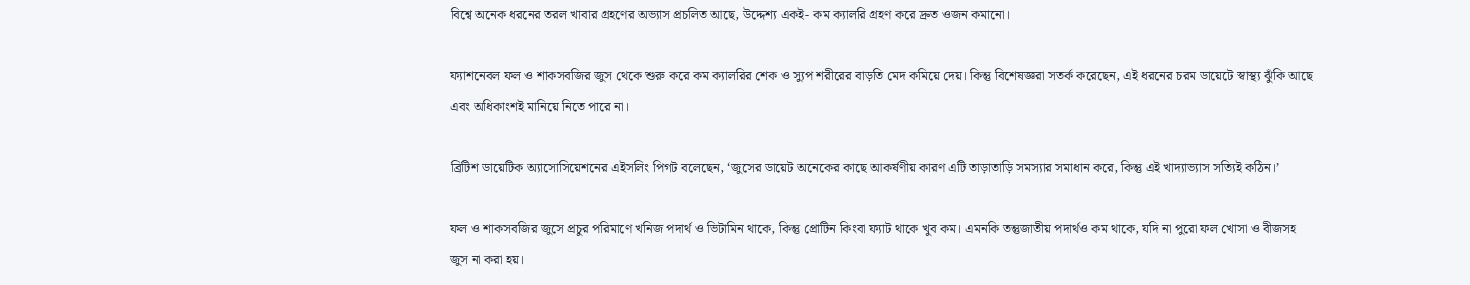বিশ্বে অনেক ধরনের তরল খাবার গ্রহণের অভ্যাস প্রচলিত আছে, উদ্দেশ্য একই- কম ক্যালরি গ্রহণ করে দ্রুত ওজন কমানো।

ফ্যাশনেবল ফল ও শাকসবজির জুস থেকে শুরু করে কম ক্যালরির শেক ও স্যুপ শরীরের বাড়তি মেদ কমিয়ে দেয়। কিন্তু বিশেষজ্ঞরা সতর্ক করেছেন, এই ধরনের চরম ডায়েটে স্বাস্থ্য ঝুঁকি আছে এবং অধিকাংশই মানিয়ে নিতে পারে না।

ব্রিটিশ ডায়েটিক অ্যাসোসিয়েশনের এইসলিং পিগট বলেছেন, ‘জুসের ডায়েট অনেকের কাছে আকর্ষণীয় কারণ এটি তাড়াতাড়ি সমস্যার সমাধান করে, কিন্তু এই খাদ্যাভ্যাস সত্যিই কঠিন।’

ফল ও শাকসবজির জুসে প্রচুর পরিমাণে খনিজ পদার্থ ও ভিটামিন থাকে, কিন্তু প্রোটিন কিংবা ফ্যাট থাকে খুব কম। এমনকি তন্তুজাতীয় পদার্থও কম থাকে, যদি না পুরো ফল খোসা ও বীজসহ জুস না করা হয়।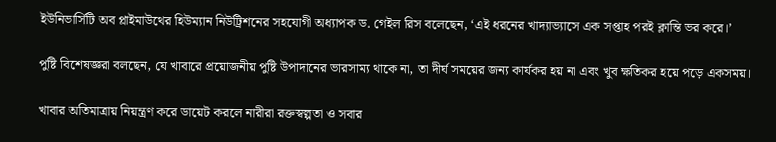ইউনিভার্সিটি অব প্লাইমাউথের হিউম্যান নিউট্রিশনের সহযোগী অধ্যাপক ড. গেইল রিস বলেছেন, ‘এই ধরনের খাদ্যাভ্যাসে এক সপ্তাহ পরই ক্লান্তি ভর করে।’

পুষ্টি বিশেষজ্ঞরা বলছেন, যে খাবারে প্রয়োজনীয় পুষ্টি উপাদানের ভারসাম্য থাকে না, তা দীর্ঘ সময়ের জন্য কার্যকর হয় না এবং খুব ক্ষতিকর হয়ে পড়ে একসময়।

খাবার অতিমাত্রায় নিয়ন্ত্রণ করে ডায়েট করলে নারীরা রক্তস্বল্পতা ও সবার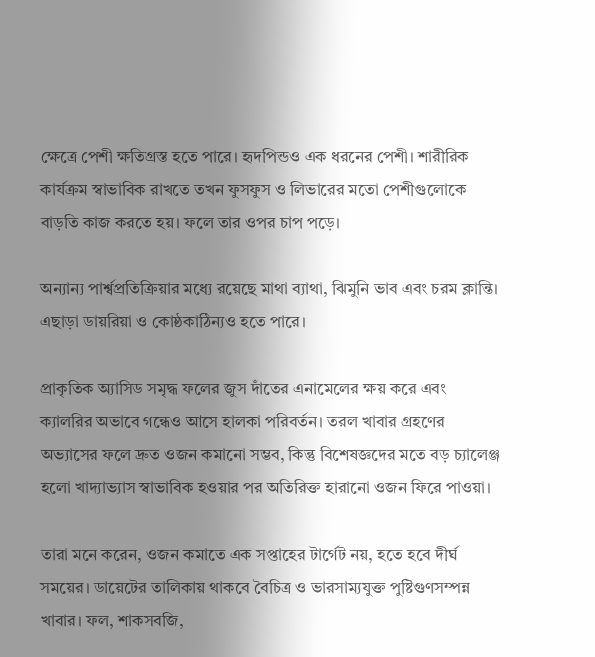ক্ষেত্রে পেশী ক্ষতিগ্রস্ত হতে পারে। হৃদপিন্ডও এক ধরনের পেশী। শারীরিক কার্যক্রম স্বাভাবিক রাখতে তখন ফুসফুস ও লিভারের মতো পেশীগুলোকে বাড়তি কাজ করতে হয়। ফলে তার ওপর চাপ পড়ে।

অন্যান্য পার্শ্বপ্রতিক্রিয়ার মধ্যে রয়েছে মাথা ব্যাথা, ঝিমুনি ভাব এবং চরম ক্লান্তি। এছাড়া ডায়রিয়া ও কোষ্ঠকাঠিন্যও হতে পারে।

প্রাকৃতিক অ্যাসিড সমৃদ্ধ ফলের জুস দাঁতের এনামেলের ক্ষয় করে এবং ক্যালরির অভাবে গন্ধেও আসে হালকা পরিবর্তন। তরল খাবার গ্রহণের অভ্যাসের ফলে দ্রুত ওজন কমানো সম্ভব, কিন্তু বিশেষজ্ঞদের মতে বড় চ্যালেঞ্জ হলো খাদ্যাভ্যাস স্বাভাবিক হওয়ার পর অতিরিক্ত হারানো ওজন ফিরে পাওয়া।

তারা মনে করেন, ওজন কমাতে এক সপ্তাহের টার্গেট নয়, হতে হবে দীর্ঘ সময়ের। ডায়েটের তালিকায় থাকবে বৈচিত্র ও ভারসাম্যযুক্ত পুষ্টিগুণসম্পন্ন খাবার। ফল, শাকসবজি,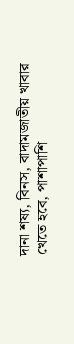দানা শষ্য, বিনস, বাদামজাতীয় খাবার খেতে হবে, পাশাপাশি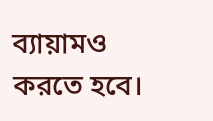ব্যায়ামও করতে হবে।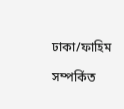ঢাকা/ফাহিম

সম্পর্কিত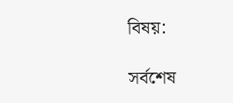বিষয়:

সর্বশেষ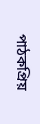পাঠকপ্রিয়